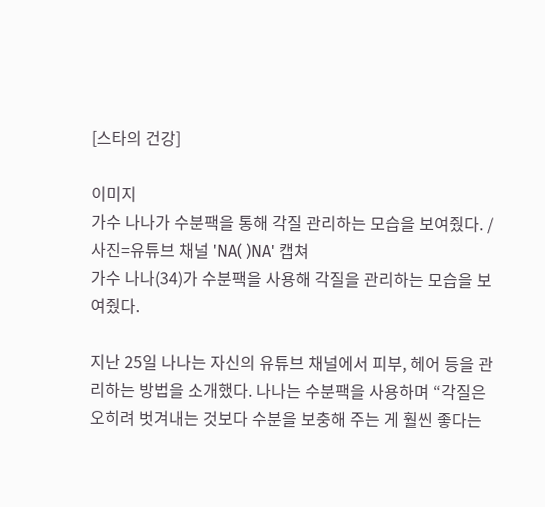[스타의 건강]

이미지
가수 나나가 수분팩을 통해 각질 관리하는 모습을 보여줬다. /사진=유튜브 채널 'NA( )NA' 캡쳐
가수 나나(34)가 수분팩을 사용해 각질을 관리하는 모습을 보여줬다.

지난 25일 나나는 자신의 유튜브 채널에서 피부, 헤어 등을 관리하는 방법을 소개했다. 나나는 수분팩을 사용하며 “각질은 오히려 벗겨내는 것보다 수분을 보충해 주는 게 훨씬 좋다는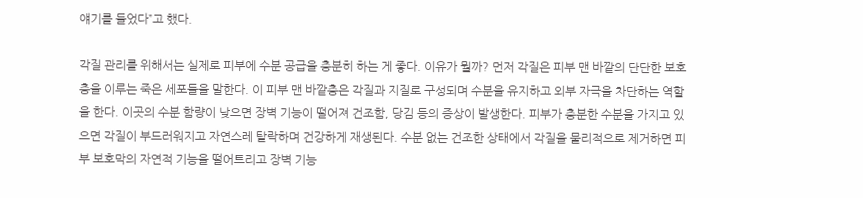얘기를 들었다”고 했다.

각질 관리를 위해서는 실제로 피부에 수분 공급을 충분히 하는 게 좋다. 이유가 뭘까? 먼저 각질은 피부 맨 바깥의 단단한 보호층을 이루는 죽은 세포들을 말한다. 이 피부 맨 바깥층은 각질과 지질로 구성되며 수분을 유지하고 외부 자극을 차단하는 역할을 한다. 이곳의 수분 함량이 낮으면 장벽 기능이 떨어져 건조함, 당김 등의 증상이 발생한다. 피부가 충분한 수분을 가지고 있으면 각질이 부드러워지고 자연스레 탈락하며 건강하게 재생된다. 수분 없는 건조한 상태에서 각질을 물리적으로 제거하면 피부 보호막의 자연적 기능을 떨어트리고 장벽 기능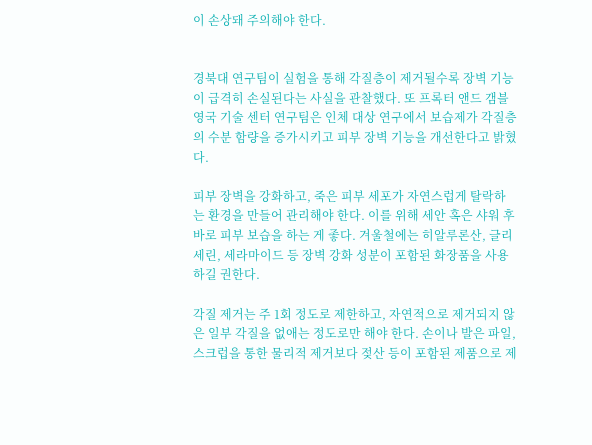이 손상돼 주의해야 한다.


경북대 연구팀이 실험을 통해 각질층이 제거될수록 장벽 기능이 급격히 손실된다는 사실을 관찰했다. 또 프록터 앤드 갬블 영국 기술 센터 연구팀은 인체 대상 연구에서 보습제가 각질층의 수분 함량을 증가시키고 피부 장벽 기능을 개선한다고 밝혔다.

피부 장벽을 강화하고, 죽은 피부 세포가 자연스럽게 탈락하는 환경을 만들어 관리해야 한다. 이를 위해 세안 혹은 샤워 후 바로 피부 보습을 하는 게 좋다. 겨울철에는 히알루론산, 글리세린, 세라마이드 등 장벽 강화 성분이 포함된 화장품을 사용하길 권한다.

각질 제거는 주 1회 정도로 제한하고, 자연적으로 제거되지 않은 일부 각질을 없애는 정도로만 해야 한다. 손이나 발은 파일, 스크럽을 통한 물리적 제거보다 젖산 등이 포함된 제품으로 제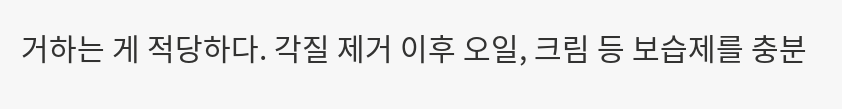거하는 게 적당하다. 각질 제거 이후 오일, 크림 등 보습제를 충분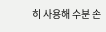히 사용해 수분 손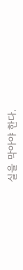실을 막아야 한다.